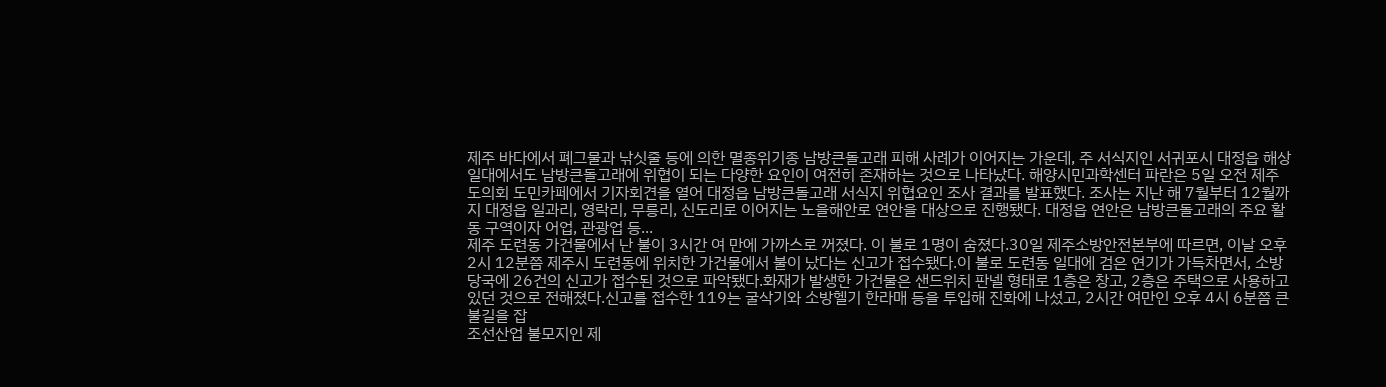제주 바다에서 폐그물과 낚싯줄 등에 의한 멸종위기종 남방큰돌고래 피해 사례가 이어지는 가운데, 주 서식지인 서귀포시 대정읍 해상 일대에서도 남방큰돌고래에 위협이 되는 다양한 요인이 여전히 존재하는 것으로 나타났다. 해양시민과학센터 파란은 5일 오전 제주도의회 도민카페에서 기자회견을 열어 대정읍 남방큰돌고래 서식지 위협요인 조사 결과를 발표했다. 조사는 지난 해 7월부터 12월까지 대정읍 일과리, 영락리, 무릉리, 신도리로 이어지는 노을해안로 연안을 대상으로 진행됐다. 대정읍 연안은 남방큰돌고래의 주요 활동 구역이자 어업, 관광업 등...
제주 도련동 가건물에서 난 불이 3시간 여 만에 가까스로 꺼졌다. 이 불로 1명이 숨졌다.30일 제주소방안전본부에 따르면, 이날 오후 2시 12분쯤 제주시 도련동에 위치한 가건물에서 불이 났다는 신고가 접수됐다.이 불로 도련동 일대에 검은 연기가 가득차면서, 소방당국에 26건의 신고가 접수된 것으로 파악됐다.화재가 발생한 가건물은 샌드위치 판넬 형태로 1층은 창고, 2층은 주택으로 사용하고 있던 것으로 전해졌다.신고를 접수한 119는 굴삭기와 소방헬기 한라매 등을 투입해 진화에 나섰고, 2시간 여만인 오후 4시 6분쯤 큰 불길을 잡
조선산업 불모지인 제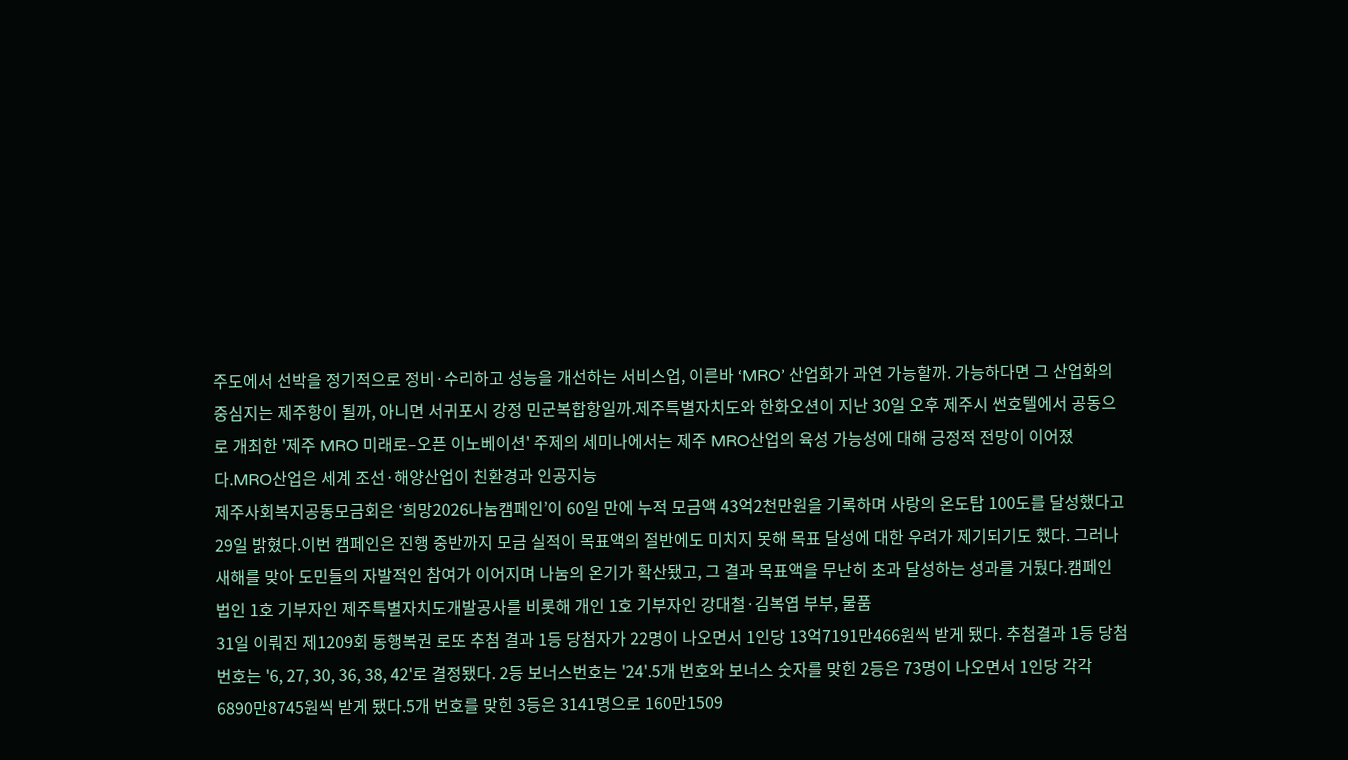주도에서 선박을 정기적으로 정비·수리하고 성능을 개선하는 서비스업, 이른바 ‘MRO’ 산업화가 과연 가능할까. 가능하다면 그 산업화의 중심지는 제주항이 될까, 아니면 서귀포시 강정 민군복합항일까.제주특별자치도와 한화오션이 지난 30일 오후 제주시 썬호텔에서 공동으로 개최한 '제주 MRO 미래로–오픈 이노베이션' 주제의 세미나에서는 제주 MRO산업의 육성 가능성에 대해 긍정적 전망이 이어졌다.MRO산업은 세계 조선·해양산업이 친환경과 인공지능
제주사회복지공동모금회은 ‘희망2026나눔캠페인’이 60일 만에 누적 모금액 43억2천만원을 기록하며 사랑의 온도탑 100도를 달성했다고 29일 밝혔다.이번 캠페인은 진행 중반까지 모금 실적이 목표액의 절반에도 미치지 못해 목표 달성에 대한 우려가 제기되기도 했다. 그러나 새해를 맞아 도민들의 자발적인 참여가 이어지며 나눔의 온기가 확산됐고, 그 결과 목표액을 무난히 초과 달성하는 성과를 거뒀다.캠페인 법인 1호 기부자인 제주특별자치도개발공사를 비롯해 개인 1호 기부자인 강대철·김복엽 부부, 물품
31일 이뤄진 제1209회 동행복권 로또 추첨 결과 1등 당첨자가 22명이 나오면서 1인당 13억7191만466원씩 받게 됐다. 추첨결과 1등 당첨번호는 '6, 27, 30, 36, 38, 42'로 결정됐다. 2등 보너스번호는 '24'.5개 번호와 보너스 숫자를 맞힌 2등은 73명이 나오면서 1인당 각각 6890만8745원씩 받게 됐다.5개 번호를 맞힌 3등은 3141명으로 160만1509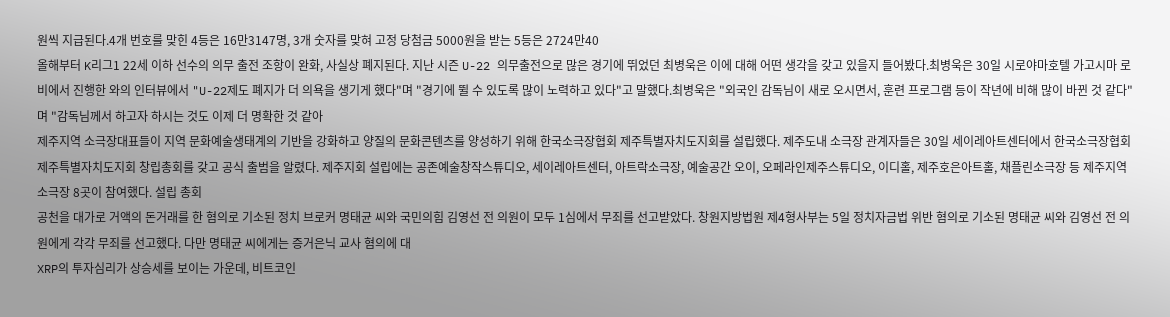원씩 지급된다.4개 번호를 맞힌 4등은 16만3147명, 3개 숫자를 맞혀 고정 당첨금 5000원을 받는 5등은 2724만40
올해부터 K리그1 22세 이하 선수의 의무 출전 조항이 완화, 사실상 폐지된다. 지난 시즌 U-22 의무출전으로 많은 경기에 뛰었던 최병욱은 이에 대해 어떤 생각을 갖고 있을지 들어봤다.최병욱은 30일 시로야마호텔 가고시마 로비에서 진행한 와의 인터뷰에서 "U-22제도 폐지가 더 의욕을 생기게 했다"며 "경기에 뛸 수 있도록 많이 노력하고 있다"고 말했다.최병욱은 "외국인 감독님이 새로 오시면서, 훈련 프로그램 등이 작년에 비해 많이 바뀐 것 같다"며 "감독님께서 하고자 하시는 것도 이제 더 명확한 것 같아
제주지역 소극장대표들이 지역 문화예술생태계의 기반을 강화하고 양질의 문화콘텐츠를 양성하기 위해 한국소극장협회 제주특별자치도지회를 설립했다. 제주도내 소극장 관계자들은 30일 세이레아트센터에서 한국소극장협회 제주특별자치도지회 창립총회를 갖고 공식 출범을 알렸다. 제주지회 설립에는 공존예술창작스튜디오, 세이레아트센터, 아트락소극장, 예술공간 오이, 오페라인제주스튜디오, 이디홀, 제주호은아트홀, 채플린소극장 등 제주지역 소극장 8곳이 참여했다. 설립 총회
공천을 대가로 거액의 돈거래를 한 혐의로 기소된 정치 브로커 명태균 씨와 국민의힘 김영선 전 의원이 모두 1심에서 무죄를 선고받았다. 창원지방법원 제4형사부는 5일 정치자금법 위반 혐의로 기소된 명태균 씨와 김영선 전 의원에게 각각 무죄를 선고했다. 다만 명태균 씨에게는 증거은닉 교사 혐의에 대
XRP의 투자심리가 상승세를 보이는 가운데, 비트코인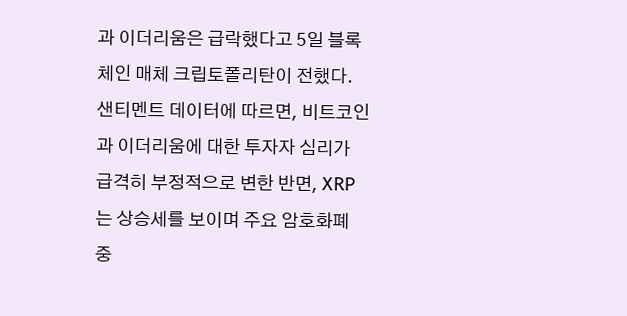과 이더리움은 급락했다고 5일 블록체인 매체 크립토폴리탄이 전했다. 샌티멘트 데이터에 따르면, 비트코인과 이더리움에 대한 투자자 심리가 급격히 부정적으로 변한 반면, XRP는 상승세를 보이며 주요 암호화폐 중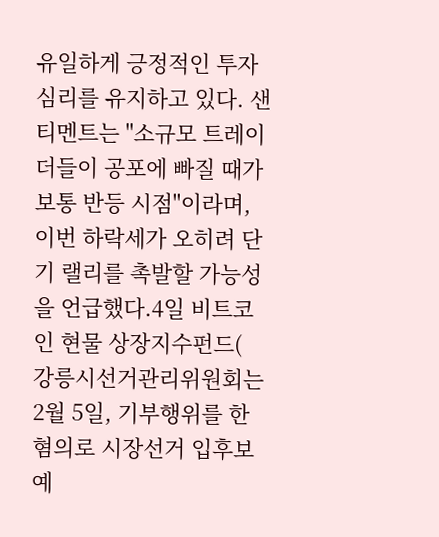유일하게 긍정적인 투자심리를 유지하고 있다. 샌티멘트는 "소규모 트레이더들이 공포에 빠질 때가 보통 반등 시점"이라며, 이번 하락세가 오히려 단기 랠리를 촉발할 가능성을 언급했다.4일 비트코인 현물 상장지수펀드(
강릉시선거관리위원회는 2월 5일, 기부행위를 한 혐의로 시장선거 입후보예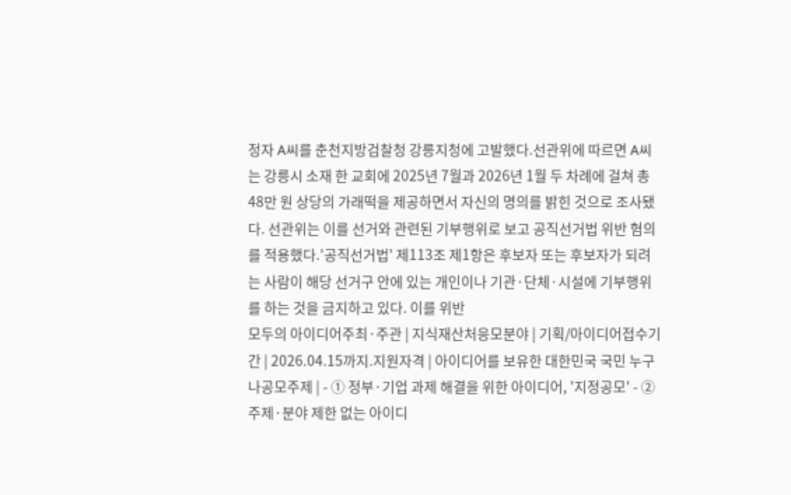정자 A씨를 춘천지방검찰청 강릉지청에 고발했다.선관위에 따르면 A씨는 강릉시 소재 한 교회에 2025년 7월과 2026년 1월 두 차례에 걸쳐 총 48만 원 상당의 가래떡을 제공하면서 자신의 명의를 밝힌 것으로 조사됐다. 선관위는 이를 선거와 관련된 기부행위로 보고 공직선거법 위반 혐의를 적용했다.'공직선거법' 제113조 제1항은 후보자 또는 후보자가 되려는 사람이 해당 선거구 안에 있는 개인이나 기관·단체·시설에 기부행위를 하는 것을 금지하고 있다. 이를 위반
모두의 아이디어주최·주관 | 지식재산처응모분야 | 기획/아이디어접수기간 | 2026.04.15까지.지원자격 | 아이디어를 보유한 대한민국 국민 누구나공모주제 | - ① 정부·기업 과제 해결을 위한 아이디어, '지정공모' - ② 주제·분야 제한 없는 아이디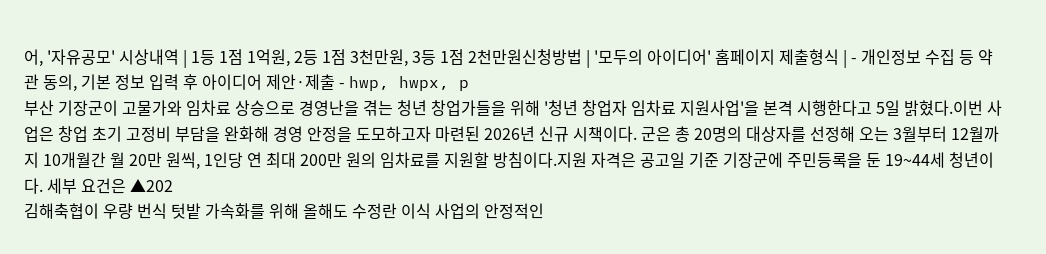어, '자유공모' 시상내역 | 1등 1점 1억원, 2등 1점 3천만원, 3등 1점 2천만원신청방법 | '모두의 아이디어' 홈페이지 제출형식 | - 개인정보 수집 등 약관 동의, 기본 정보 입력 후 아이디어 제안·제출 - hwp, hwpx, p
부산 기장군이 고물가와 임차료 상승으로 경영난을 겪는 청년 창업가들을 위해 '청년 창업자 임차료 지원사업'을 본격 시행한다고 5일 밝혔다.이번 사업은 창업 초기 고정비 부담을 완화해 경영 안정을 도모하고자 마련된 2026년 신규 시책이다. 군은 총 20명의 대상자를 선정해 오는 3월부터 12월까지 10개월간 월 20만 원씩, 1인당 연 최대 200만 원의 임차료를 지원할 방침이다.지원 자격은 공고일 기준 기장군에 주민등록을 둔 19~44세 청년이다. 세부 요건은 ▲202
김해축협이 우량 번식 텃밭 가속화를 위해 올해도 수정란 이식 사업의 안정적인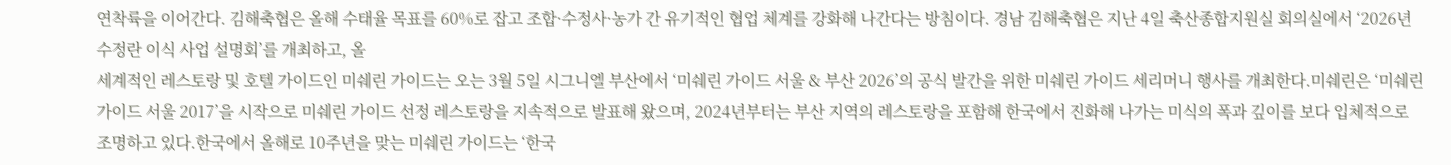연착륙을 이어간다. 김해축협은 올해 수태율 목표를 60%로 잡고 조합·수정사·농가 간 유기적인 협업 체계를 강화해 나간다는 방침이다. 경남 김해축협은 지난 4일 축산종합지원실 회의실에서 ‘2026년 수정란 이식 사업 설명회’를 개최하고, 올
세계적인 레스토랑 및 호텔 가이드인 미쉐린 가이드는 오는 3월 5일 시그니엘 부산에서 ‘미쉐린 가이드 서울 & 부산 2026’의 공식 발간을 위한 미쉐린 가이드 세리머니 행사를 개최한다.미쉐린은 ‘미쉐린 가이드 서울 2017’을 시작으로 미쉐린 가이드 선정 레스토랑을 지속적으로 발표해 왔으며, 2024년부터는 부산 지역의 레스토랑을 포함해 한국에서 진화해 나가는 미식의 폭과 깊이를 보다 입체적으로 조명하고 있다.한국에서 올해로 10주년을 맞는 미쉐린 가이드는 ‘한국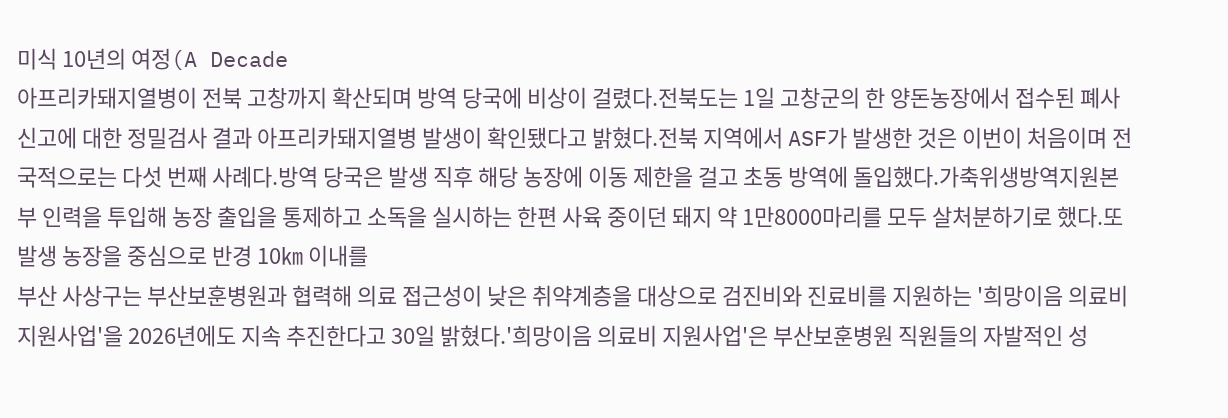미식 10년의 여정(A Decade
아프리카돼지열병이 전북 고창까지 확산되며 방역 당국에 비상이 걸렸다.전북도는 1일 고창군의 한 양돈농장에서 접수된 폐사 신고에 대한 정밀검사 결과 아프리카돼지열병 발생이 확인됐다고 밝혔다.전북 지역에서 ASF가 발생한 것은 이번이 처음이며 전국적으로는 다섯 번째 사례다.방역 당국은 발생 직후 해당 농장에 이동 제한을 걸고 초동 방역에 돌입했다.가축위생방역지원본부 인력을 투입해 농장 출입을 통제하고 소독을 실시하는 한편 사육 중이던 돼지 약 1만8000마리를 모두 살처분하기로 했다.또 발생 농장을 중심으로 반경 10㎞ 이내를
부산 사상구는 부산보훈병원과 협력해 의료 접근성이 낮은 취약계층을 대상으로 검진비와 진료비를 지원하는 '희망이음 의료비 지원사업'을 2026년에도 지속 추진한다고 30일 밝혔다.'희망이음 의료비 지원사업'은 부산보훈병원 직원들의 자발적인 성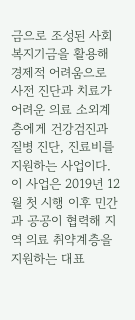금으로 조성된 사회복지기금을 활용해 경제적 어려움으로 사전 진단과 치료가 어려운 의료 소외계층에게 건강검진과 질병 진단, 진료비를 지원하는 사업이다.이 사업은 2019년 12월 첫 시행 이후 민간과 공공이 협력해 지역 의료 취약계층을 지원하는 대표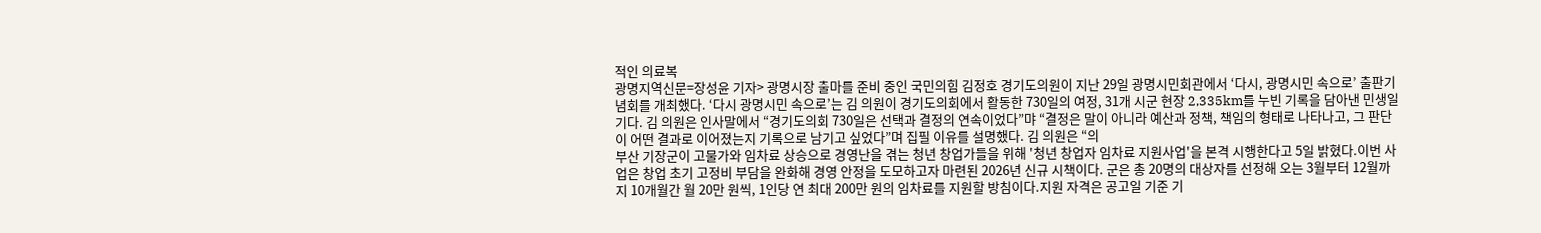적인 의료복
광명지역신문=장성윤 기자> 광명시장 출마를 준비 중인 국민의힘 김정호 경기도의원이 지난 29일 광명시민회관에서 ‘다시, 광명시민 속으로’ 출판기념회를 개최했다. ‘다시 광명시민 속으로’는 김 의원이 경기도의회에서 활동한 730일의 여정, 31개 시군 현장 2,335km를 누빈 기록을 담아낸 민생일기다. 김 의원은 인사말에서 “경기도의회 730일은 선택과 결정의 연속이었다”먀 “결정은 말이 아니라 예산과 정책, 책임의 형태로 나타나고, 그 판단이 어떤 결과로 이어졌는지 기록으로 남기고 싶었다”며 집필 이유를 설명했다. 김 의원은 “의
부산 기장군이 고물가와 임차료 상승으로 경영난을 겪는 청년 창업가들을 위해 '청년 창업자 임차료 지원사업'을 본격 시행한다고 5일 밝혔다.이번 사업은 창업 초기 고정비 부담을 완화해 경영 안정을 도모하고자 마련된 2026년 신규 시책이다. 군은 총 20명의 대상자를 선정해 오는 3월부터 12월까지 10개월간 월 20만 원씩, 1인당 연 최대 200만 원의 임차료를 지원할 방침이다.지원 자격은 공고일 기준 기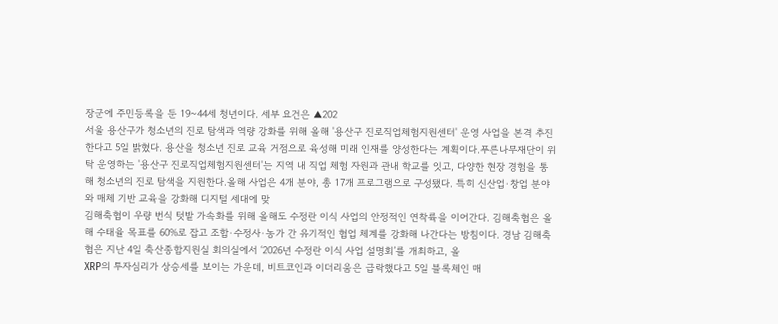장군에 주민등록을 둔 19~44세 청년이다. 세부 요건은 ▲202
서울 용산구가 청소년의 진로 탐색과 역량 강화를 위해 올해 '용산구 진로직업체험지원센터' 운영 사업을 본격 추진한다고 5일 밝혔다. 용산을 청소년 진로 교육 거점으로 육성해 미래 인재를 양성한다는 계획이다.푸른나무재단이 위탁 운영하는 '용산구 진로직업체험지원센터'는 지역 내 직업 체험 자원과 관내 학교를 잇고, 다양한 현장 경험을 통해 청소년의 진로 탐색을 지원한다.올해 사업은 4개 분야, 총 17개 프로그램으로 구성됐다. 특히 신산업·창업 분야와 매체 기반 교육을 강화해 디지털 세대에 맞
김해축협이 우량 번식 텃밭 가속화를 위해 올해도 수정란 이식 사업의 안정적인 연착륙을 이어간다. 김해축협은 올해 수태율 목표를 60%로 잡고 조합·수정사·농가 간 유기적인 협업 체계를 강화해 나간다는 방침이다. 경남 김해축협은 지난 4일 축산종합지원실 회의실에서 ‘2026년 수정란 이식 사업 설명회’를 개최하고, 올
XRP의 투자심리가 상승세를 보이는 가운데, 비트코인과 이더리움은 급락했다고 5일 블록체인 매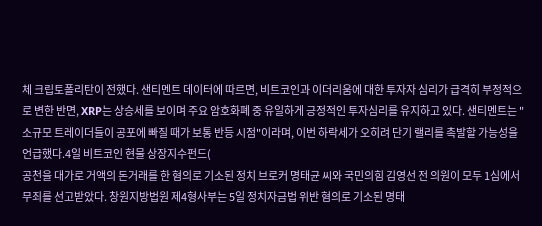체 크립토폴리탄이 전했다. 샌티멘트 데이터에 따르면, 비트코인과 이더리움에 대한 투자자 심리가 급격히 부정적으로 변한 반면, XRP는 상승세를 보이며 주요 암호화폐 중 유일하게 긍정적인 투자심리를 유지하고 있다. 샌티멘트는 "소규모 트레이더들이 공포에 빠질 때가 보통 반등 시점"이라며, 이번 하락세가 오히려 단기 랠리를 촉발할 가능성을 언급했다.4일 비트코인 현물 상장지수펀드(
공천을 대가로 거액의 돈거래를 한 혐의로 기소된 정치 브로커 명태균 씨와 국민의힘 김영선 전 의원이 모두 1심에서 무죄를 선고받았다. 창원지방법원 제4형사부는 5일 정치자금법 위반 혐의로 기소된 명태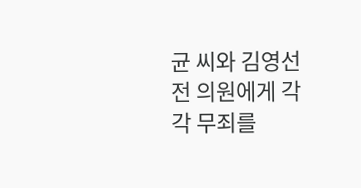균 씨와 김영선 전 의원에게 각각 무죄를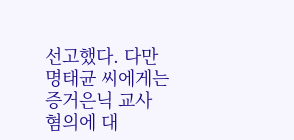선고했다. 다만 명태균 씨에게는 증거은닉 교사 혐의에 대